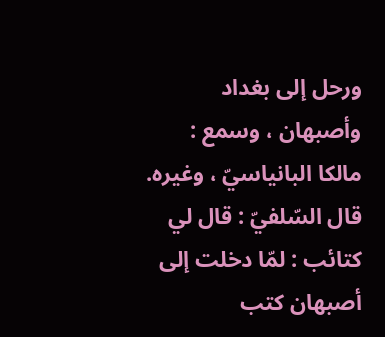ورحل إلى بغداد وأصبهان ، وسمع : مالكا البانياسيّ ، وغيره.
قال السّلفيّ : قال لي كتائب : لمّا دخلت إلى أصبهان كتب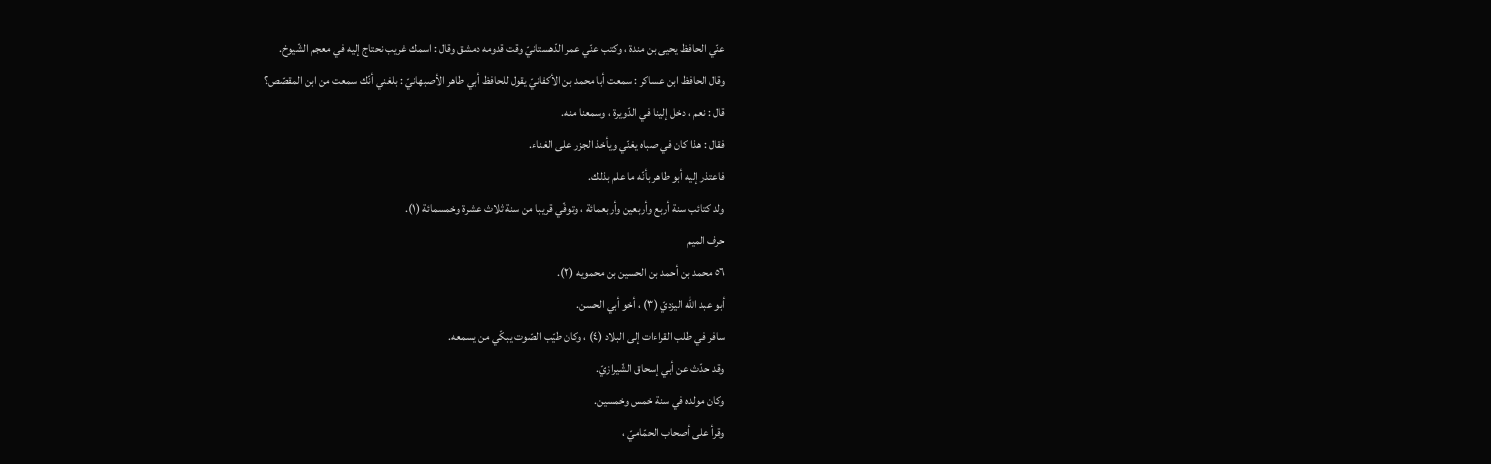عنّي الحافظ يحيى بن مندة ، وكتب عنّي عمر الدّهستانيّ وقت قدومه دمشق وقال : اسمك غريب نحتاج إليه في معجم الشّيوخ.
وقال الحافظ ابن عساكر : سمعت أبا محمد بن الأكفانيّ يقول للحافظ أبي طاهر الأصبهانيّ : بلغني أنّك سمعت من ابن المقصّص؟
قال : نعم ، دخل إلينا في الدّويرة ، وسمعنا منه.
فقال : هذا كان في صباه يغنّي ويأخذ الجزر على الغناء.
فاعتذر إليه أبو طاهر بأنّه ما علم بذلك.
ولد كتائب سنة أربع وأربعين وأربعمائة ، وتوفّي قريبا من سنة ثلاث عشرة وخمسمائة (١).
حرف الميم
٥٦ محمد بن أحمد بن الحسين بن محمويه (٢).
أبو عبد الله اليزديّ (٣) ، أخو أبي الحسن.
سافر في طلب القراءات إلى البلاد (٤) ، وكان طيّب الصّوت يبكّي من يسمعه.
وقد حدّث عن أبي إسحاق الشّيرازيّ.
وكان مولده في سنة خمس وخمسين.
وقرأ على أصحاب الحمّاميّ ،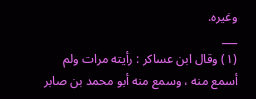وغيره.
___
(١) وقال ابن عساكر : رأيته مرات ولم أسمع منه ، وسمع منه أبو محمد بن صابر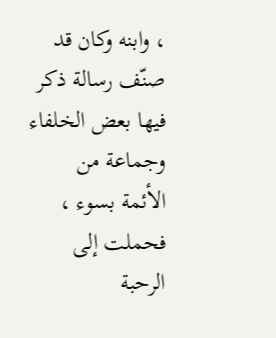، وابنه وكان قد صنّف رسالة ذكر فيها بعض الخلفاء وجماعة من الأئمة بسوء ، فحملت إلى الرحبة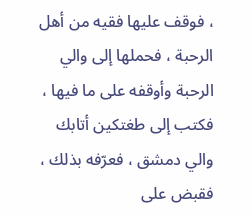، فوقف عليها فقيه من أهل الرحبة ، فحملها إلى والي الرحبة وأوقفه على ما فيها ، فكتب إلى طغتكين أتابك والي دمشق ، فعرّفه بذلك ، فقبض على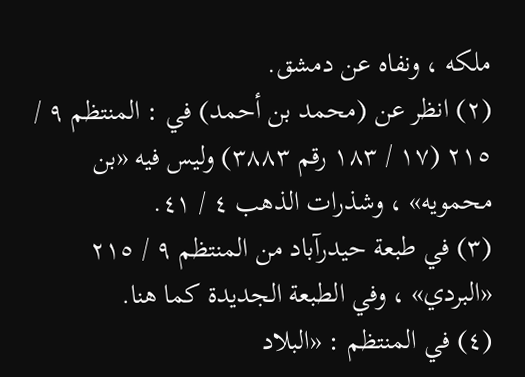ملكه ، ونفاه عن دمشق.
(٢) انظر عن (محمد بن أحمد) في : المنتظم ٩ / ٢١٥ (١٧ / ١٨٣ رقم ٣٨٨٣) وليس فيه «بن محمويه» ، وشذرات الذهب ٤ / ٤١.
(٣) في طبعة حيدرآباد من المنتظم ٩ / ٢١٥ «البردي» ، وفي الطبعة الجديدة كما هنا.
(٤) في المنتظم : «البلاد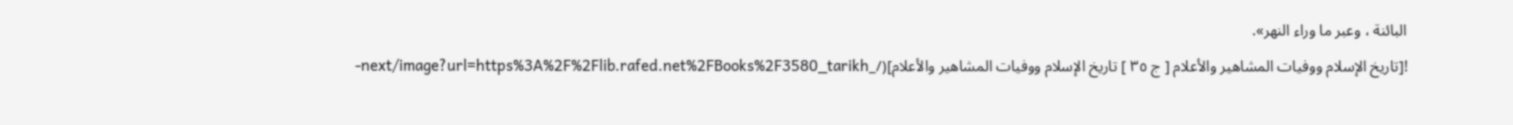البائنة ، وعبر ما وراء النهر».
![تاريخ الإسلام ووفيات المشاهير والأعلام [ ج ٣٥ ] تاريخ الإسلام ووفيات المشاهير والأعلام](/_next/image?url=https%3A%2F%2Flib.rafed.net%2FBooks%2F3580_tarikh-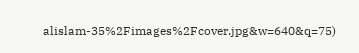alislam-35%2Fimages%2Fcover.jpg&w=640&q=75)